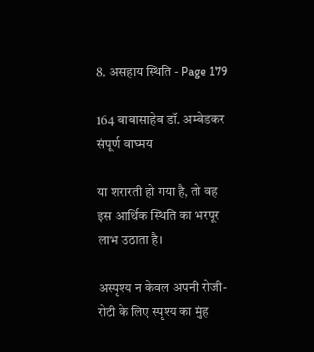8. असहाय स्थिति - Page 179

164 बाबासाहेब डॉ. अम्बेडकर संपूर्ण वाघ्मय

या शरारती हो गया है, तो वह इस आर्थिक स्थिति का भरपूर लाभ उठाता है।

अस्पृश्य न केवल अपनी रोजी-रोटी के लिए स्पृश्य का मुंह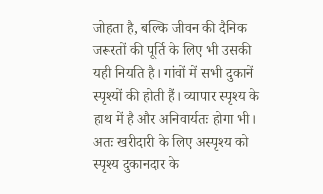जोहता है, बल्कि जीवन की दैनिक जरूरतों की पूर्ति के लिए भी उसकी यही नियति है। गांवों में सभी दुकानें स्पृश्यों की होती हैं। व्यापार स्पृश्य के हाथ में है और अनिवार्यतः होगा भी। अतः खरीदारी के लिए अस्पृश्य को स्पृश्य दुकानदार के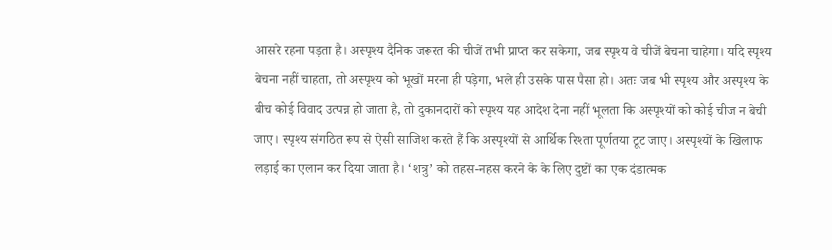आसरे रहना पड़ता है। अस्पृश्य दैनिक जरूरत की चीजें तभी प्राप्त कर सकेगा, जब स्पृश्य वे चीजें बेचना चाहेगा। यदि स्पृश्य बेचना नहीं चाहता, तो अस्पृश्य को भूखों मरना ही पड़ेगा, भले ही उसके पास पैसा हो। अतः जब भी स्पृश्य और अस्पृश्य के बीच कोई विवाद उत्पन्न हो जाता है, तो दुकानदारों को स्पृश्य यह आदेश देना नहीं भूलता कि अस्पृश्यों को कोई चीज न बेची जाए। स्पृश्य संगठित रूप से ऐसी साजिश करते हैं कि अस्पृश्यों से आर्थिक रिश्ता पूर्णतया टूट जाए। अस्पृश्यों के खिलाफ लड़ाई का एलान कर दिया जाता है। ‘शत्रु’ को तहस-नहस करने के के लिए दुष्टों का एक दंडात्मक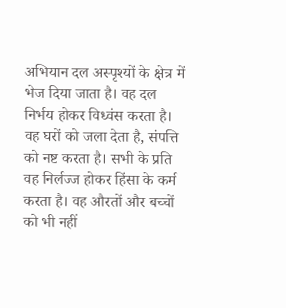अभियान दल अस्पृश्यों के क्षेत्र में भेज दिया जाता है। वह दल निर्भय होकर विध्वंस करता है। वह घरों को जला देता है, संपत्ति को नष्ट करता है। सभी के प्रति वह निर्लज्ज होकर हिंसा के कर्म करता है। वह औरतों और बच्चों को भी नहीं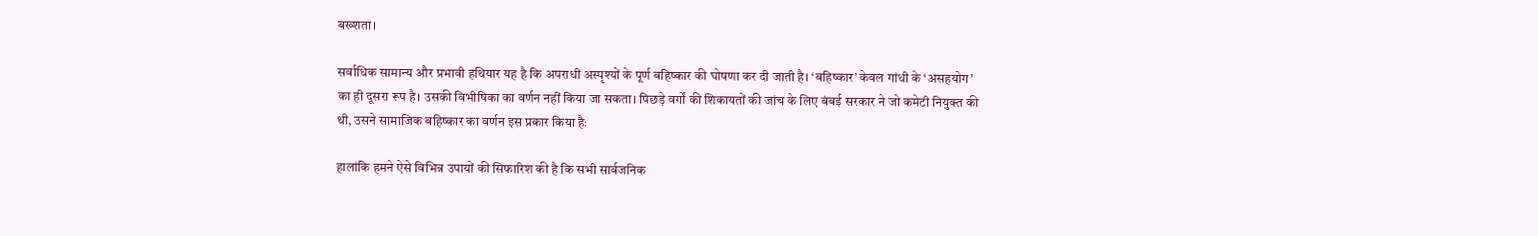बख्शता।

सर्वाधिक सामान्य और प्रभावी हथियार यह है कि अपराधी अस्पृश्यों के पूर्ण बहिष्कार की घोषणा कर दी जाती है। ‘बहिष्कार’ केवल गांधी के ‘असहयोग’ का ही दूसरा रूप है। उसकी विभीषिका का वर्णन नहीं किया जा सकता। पिछड़े वर्गों की शिकायतों की जांच के लिए बंबई सरकार ने जो कमेटी नियुक्त की थी, उसने सामाजिक बहिष्कार का वर्णन इस प्रकार किया हैः

हालांकि हमने ऐसे विभिन्न उपायों की सिफारिश की है कि सभी सार्वजनिक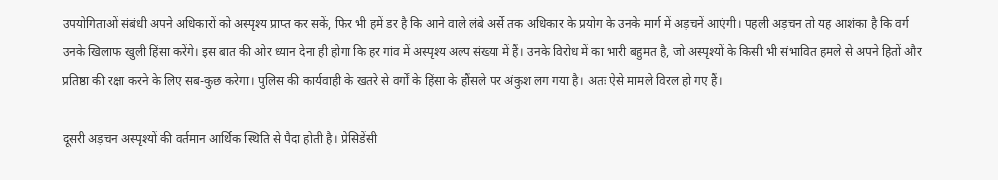उपयोगिताओं संबंधी अपने अधिकारों को अस्पृश्य प्राप्त कर सकें, फिर भी हमें डर है कि आने वाले लंबे अर्से तक अधिकार के प्रयोग के उनके मार्ग में अड़चनें आएंगी। पहली अड़चन तो यह आशंका है कि वर्ग उनके खिलाफ खुली हिंसा करेंगे। इस बात की ओर ध्यान देना ही होगा कि हर गांव में अस्पृश्य अल्प संख्या में हैं। उनके विरोध में का भारी बहुमत है, जो अस्पृश्यों के किसी भी संभावित हमले से अपने हितों और प्रतिष्ठा की रक्षा करने के लिए सब-कुछ करेगा। पुलिस की कार्यवाही के खतरे से वर्गों के हिंसा के हौंसले पर अंकुश लग गया है। अतः ऐसे मामले विरल हो गए हैं।

दूसरी अड़चन अस्पृश्यों की वर्तमान आर्थिक स्थिति से पैदा होती है। प्रेसिडेंसी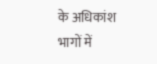के अधिकांश भागों में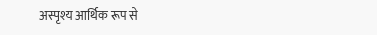अस्पृश्य आर्थिक रूप से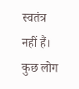स्वतंत्र नहीं हैं। कुछ लोग